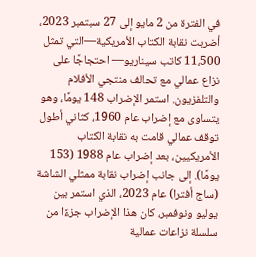في الفترة من 2 مايو إلى 27 سبتمبر 2023، أضربت نقابة الكتاب الأمريكية—التي تمثل 11،500 كاتب سيناريو— احتجاجًا على نزاع عمالي مع تحالف منتجي الأفلام والتلفزيون. استمر الإضراب 148 يومًا، وهو يتساوى مع إضراب عام 1960، كثاني أطول توقف عمالي قامت به نقابة الكتاب الأمريكيين، بعد إضراب عام 1988 (153 يومًا). إلى جانب إضراب نقابة ممثلي الشاشة (ساج أفترا) عام 2023، الذي استمر بين يوليو ونوفمبر، كان هذا الإضراب جزءًا من سلسلة نزاعات عمالية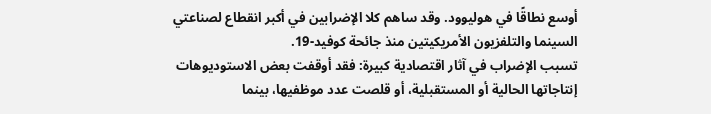أوسع نطاقًا في هوليوود. وقد ساهم كلا الإضرابين في أكبر انقطاع لصناعتي السينما والتلفزيون الأمريكيتين منذ جائحة كوفيد-19.
تسبب الإضراب في آثار اقتصادية كبيرة: فقد أوقفت بعض الاستوديوهات إنتاجاتها الحالية أو المستقبلية، أو قلصت عدد موظفيها، بينما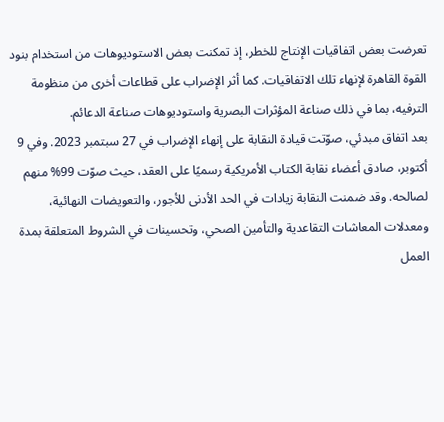تعرضت بعض اتفاقيات الإنتاج للخطر، إذ تمكنت بعض الاستوديوهات من استخدام بنود القوة القاهرة لإنهاء تلك الاتفاقيات. كما أثر الإضراب على قطاعات أخرى من منظومة الترفيه، بما في ذلك صناعة المؤثرات البصرية واستوديوهات صناعة الدعائم.
بعد اتفاق مبدئي، صوّتت قيادة النقابة على إنهاء الإضراب في 27 سبتمبر 2023. وفي 9 أكتوبر، صادق أعضاء نقابة الكتاب الأمريكية رسميًا على العقد، حيث صوّت 99% منهم لصالحه. وقد ضمنت النقابة زيادات في الحد الأدنى للأجور، والتعويضات النهائية، ومعدلات المعاشات التقاعدية والتأمين الصحي، وتحسينات في الشروط المتعلقة بمدة العمل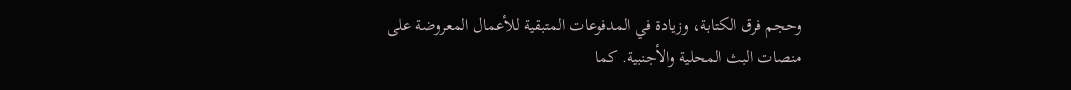وحجم فرق الكتابة، وزيادة في المدفوعات المتبقية للأعمال المعروضة على منصات البث المحلية والأجنبية. كما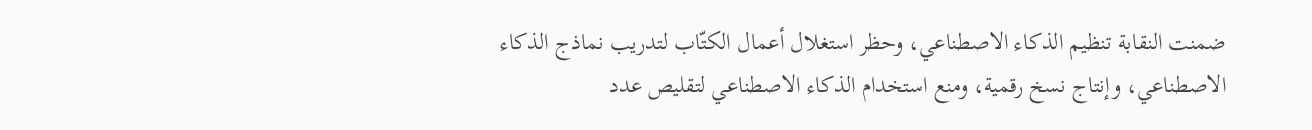ضمنت النقابة تنظيم الذكاء الاصطناعي، وحظر استغلال أعمال الكتّاب لتدريب نماذج الذكاء الاصطناعي، وإنتاج نسخ رقمية، ومنع استخدام الذكاء الاصطناعي لتقليص عدد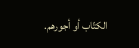الكتّاب أو أجورهم.